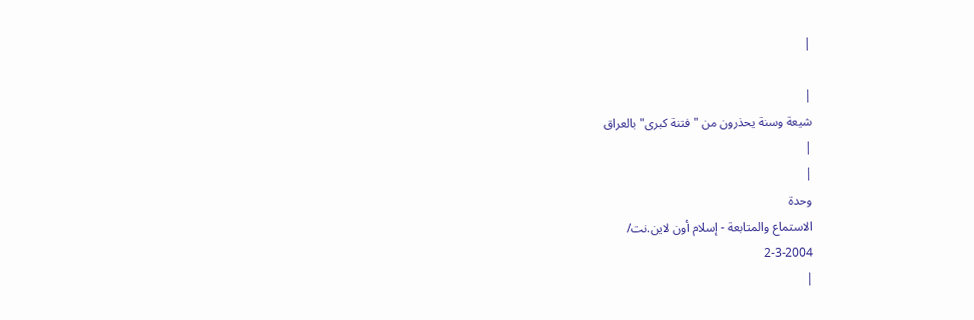|

|
شيعة وسنة يحذرون من "فتنة كبرى" بالعراق
|
|
وحدة
الاستماع والمتابعة - إسلام أون لاين.نت/
2-3-2004
|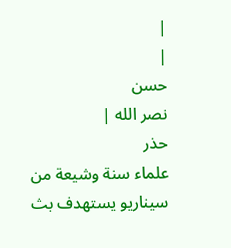|
|
حسن
نصر الله |
حذر
علماء سنة وشيعة من سيناريو يستهدف بث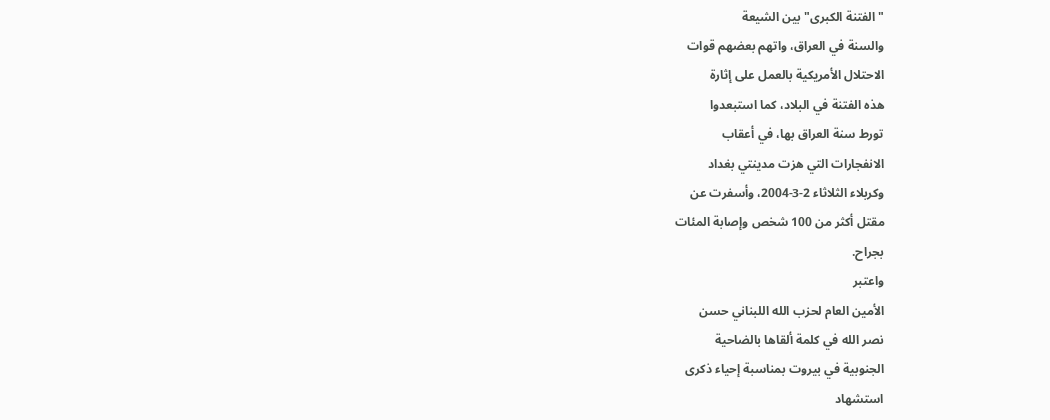"الفتنة الكبرى" بين الشيعة
والسنة في العراق، واتهم بعضهم قوات
الاحتلال الأمريكية بالعمل على إثارة
هذه الفتنة في البلاد، كما استبعدوا
تورط سنة العراق بها، في أعقاب
الانفجارات التي هزت مدينتي بغداد
وكربلاء الثلاثاء 2-3-2004، وأسفرت عن
مقتل أكثر من 100 شخص وإصابة المئات
بجراح.
واعتبر
الأمين العام لحزب الله اللبناني حسن
نصر الله في كلمة ألقاها بالضاحية
الجنوبية في بيروت بمناسبة إحياء ذكرى
استشهاد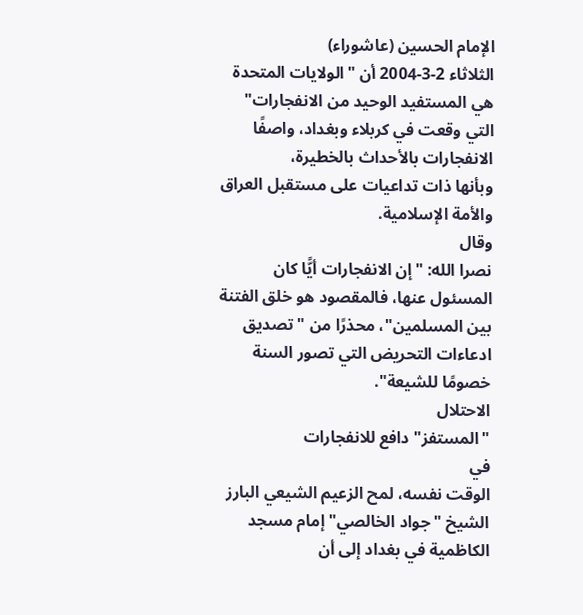الإمام الحسين (عاشوراء)
الثلاثاء 2-3-2004 أن "الولايات المتحدة
هي المستفيد الوحيد من الانفجارات"
التي وقعت في كربلاء وبغداد، واصفًا
الانفجارات بالأحداث بالخطيرة،
وبأنها ذات تداعيات على مستقبل العراق
والأمة الإسلامية.
وقال
نصرا الله: "إن الانفجارات أيًّا كان
المسئول عنها، فالمقصود هو خلق الفتنة
بين المسلمين"، محذرًا من "تصديق
ادعاءات التحريض التي تصور السنة
خصومًا للشيعة".
الاحتلال
"المستفز" دافع للانفجارات
في
الوقت نفسه، لمح الزعيم الشيعي البارز
الشيخ "جواد الخالصي" إمام مسجد
الكاظمية في بغداد إلى أن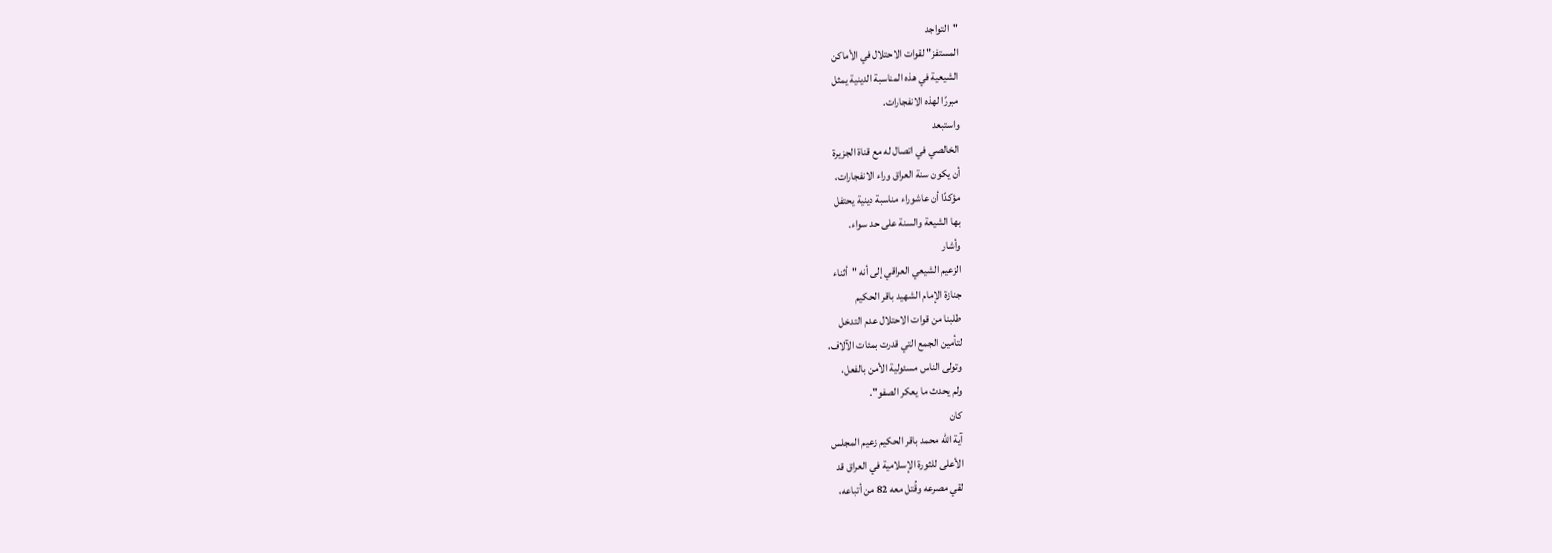"التواجد
المستفز" لقوات الاحتلال في الأماكن
الشيعية في هذه المناسبة الدينية يمثل
مبررًا لهذه الانفجارات.
واستبعد
الخالصي في اتصال له مع قناة الجزيرة
أن يكون سنة العراق وراء الانفجارات،
مؤكدًا أن عاشوراء مناسبة دينية يحتفل
بها الشيعة والسنة على حد سواء.
وأشار
الزعيم الشيعي العراقي إلى أنه "أثناء
جنازة الإمام الشهيد باقر الحكيم
طلبنا من قوات الاحتلال عدم التدخل
لتأمين الجمع التي قدرت بمئات الآلاف،
وتولى الناس مسئولية الأمن بالفعل،
ولم يحدث ما يعكر الصفو".
كان
آية الله محمد باقر الحكيم زعيم المجلس
الأعلى للثورة الإسلامية في العراق قد
لقي مصرعه وقُتل معه 82 من أتباعه،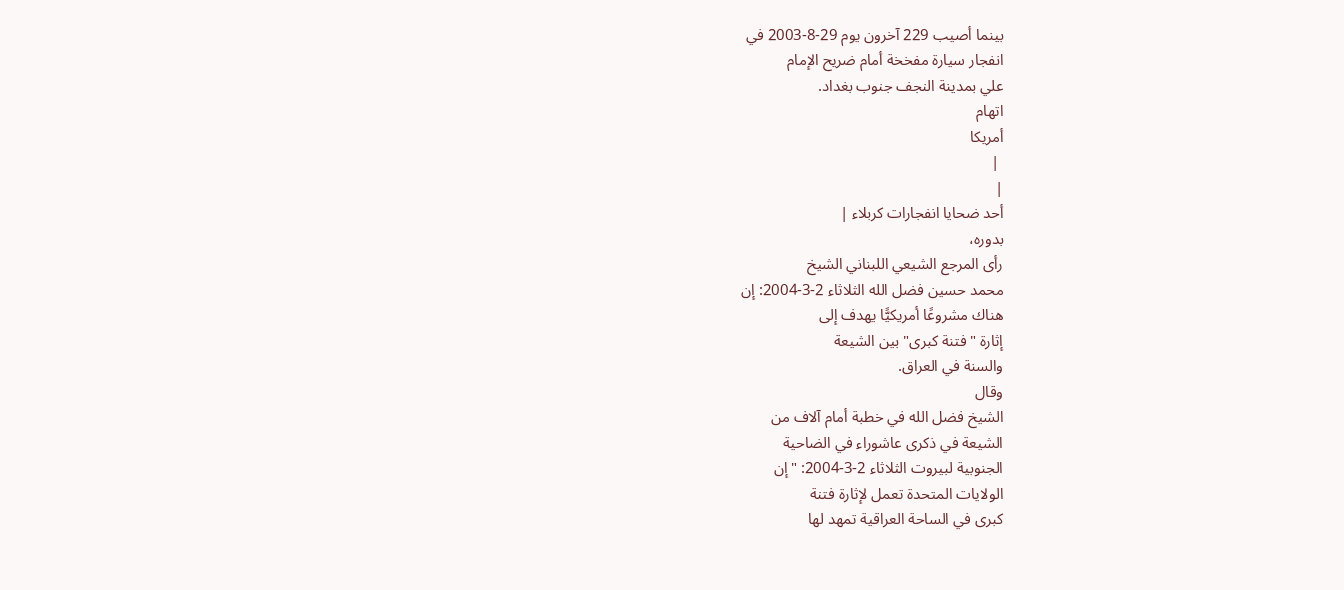بينما أصيب 229 آخرون يوم 29-8-2003 في
انفجار سيارة مفخخة أمام ضريح الإمام
علي بمدينة النجف جنوب بغداد.
اتهام
أمريكا
 |
|
أحد ضحايا انفجارات كربلاء |
بدوره،
رأى المرجع الشيعي اللبناني الشيخ
محمد حسين فضل الله الثلاثاء 2-3-2004: إن
هناك مشروعًا أمريكيًّا يهدف إلى
إثارة "فتنة كبرى" بين الشيعة
والسنة في العراق.
وقال
الشيخ فضل الله في خطبة أمام آلاف من
الشيعة في ذكرى عاشوراء في الضاحية
الجنوبية لبيروت الثلاثاء 2-3-2004: "إن
الولايات المتحدة تعمل لإثارة فتنة
كبرى في الساحة العراقية تمهد لها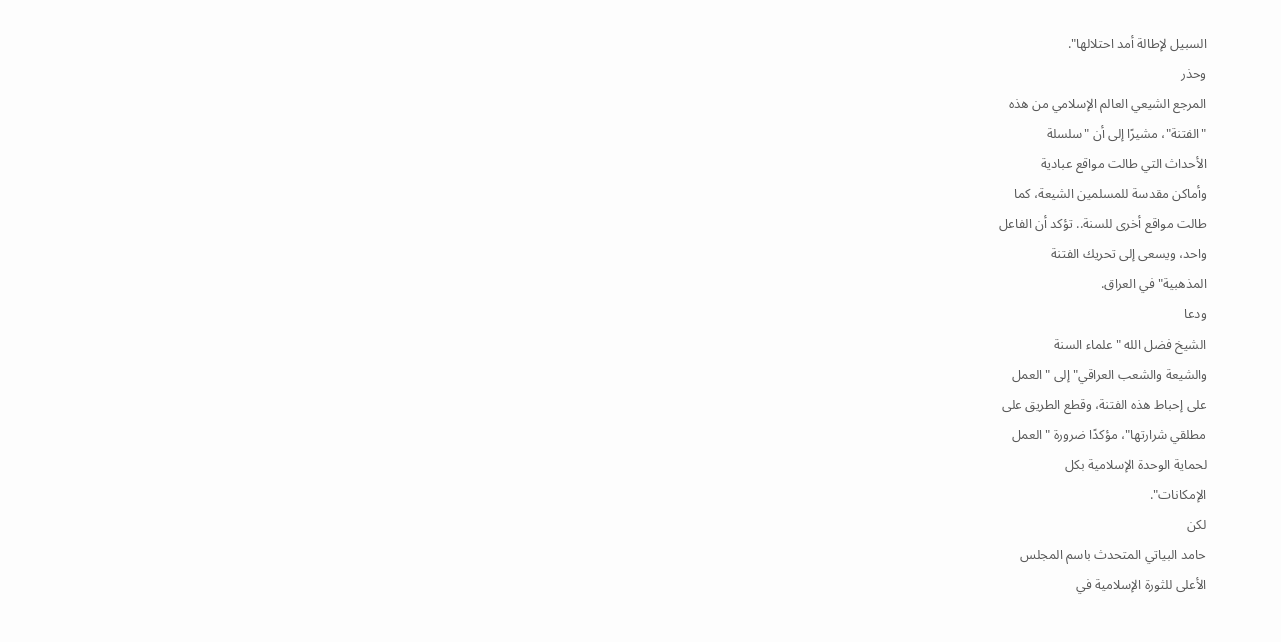السبيل لإطالة أمد احتلالها".
وحذر
المرجع الشيعي العالم الإسلامي من هذه
"الفتنة"، مشيرًا إلى أن "سلسلة
الأحداث التي طالت مواقع عبادية
وأماكن مقدسة للمسلمين الشيعة، كما
طالت مواقع أخرى للسنة.. تؤكد أن الفاعل
واحد، ويسعى إلى تحريك الفتنة
المذهبية" في العراق.
ودعا
الشيخ فضل الله "علماء السنة
والشيعة والشعب العراقي" إلى "العمل
على إحباط هذه الفتنة، وقطع الطريق على
مطلقي شرارتها"، مؤكدًا ضرورة "العمل
لحماية الوحدة الإسلامية بكل
الإمكانات".
لكن
حامد البياتي المتحدث باسم المجلس
الأعلى للثورة الإسلامية في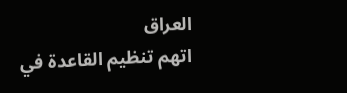العراق
اتهم تنظيم القاعدة في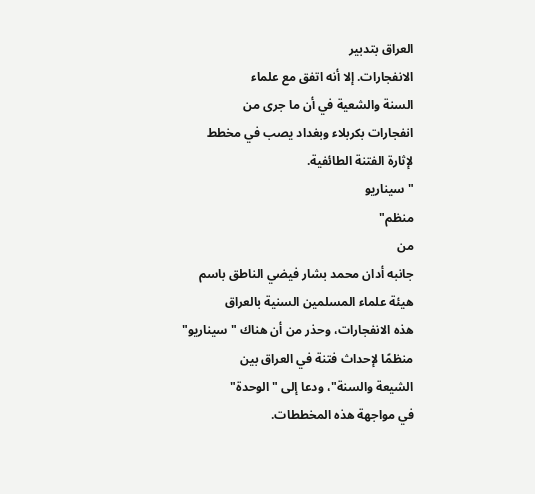العراق بتدبير
الانفجارات. إلا أنه اتفق مع علماء
السنة والشعية في أن ما جرى من
انفجارات بكربلاء وبغداد يصب في مخطط
لإثارة الفتنة الطائفية.
"سيناريو
منظم"
من
جانبه أدان محمد بشار فيضي الناطق باسم
هيئة علماء المسلمين السنية بالعراق
هذه الانفجارات، وحذر من أن هناك "سيناريو"
منظمًا لإحداث فتنة في العراق بين
الشيعة والسنة"، ودعا إلى "الوحدة"
في مواجهة هذه المخططات.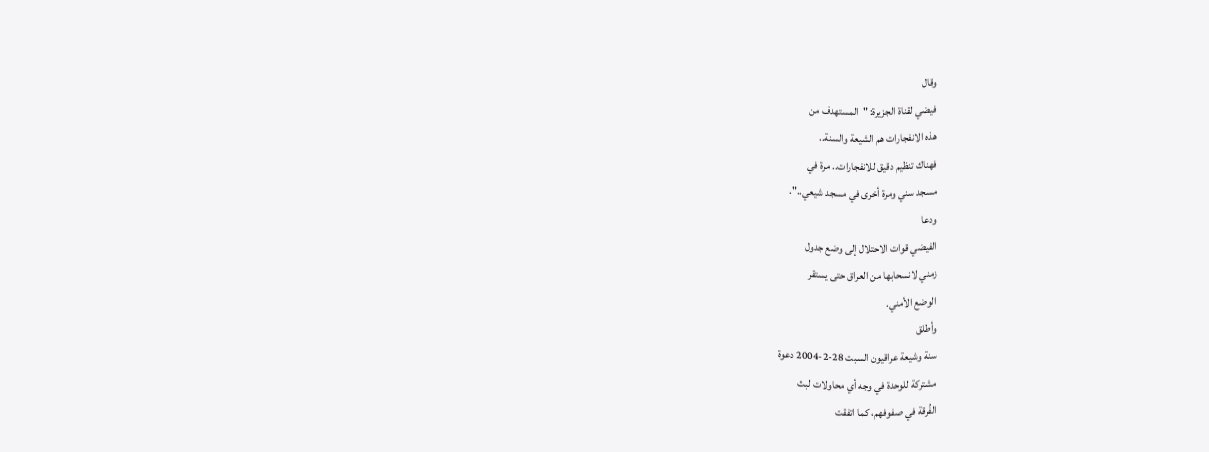وقال
فيضي لقناة الجزيرة: "المستهدف من
هذه الانفجارات هم الشيعة والسنة..
فهناك تنظيم دقيق للانفجارات.. مرة في
مسجد سني ومرة أخرى في مسجد شيعي..".
ودعا
الفيضي قوات الاحتلال إلى وضع جدول
زمني لانسحابها من العراق حتى يستقر
الوضع الأمني.
وأطلق
سنة وشيعة عراقيون السبت 28-2-2004 دعوة
مشتركة للوحدة في وجه أي محاولات لبث
الفُرقة في صفوفهم، كما اتفقت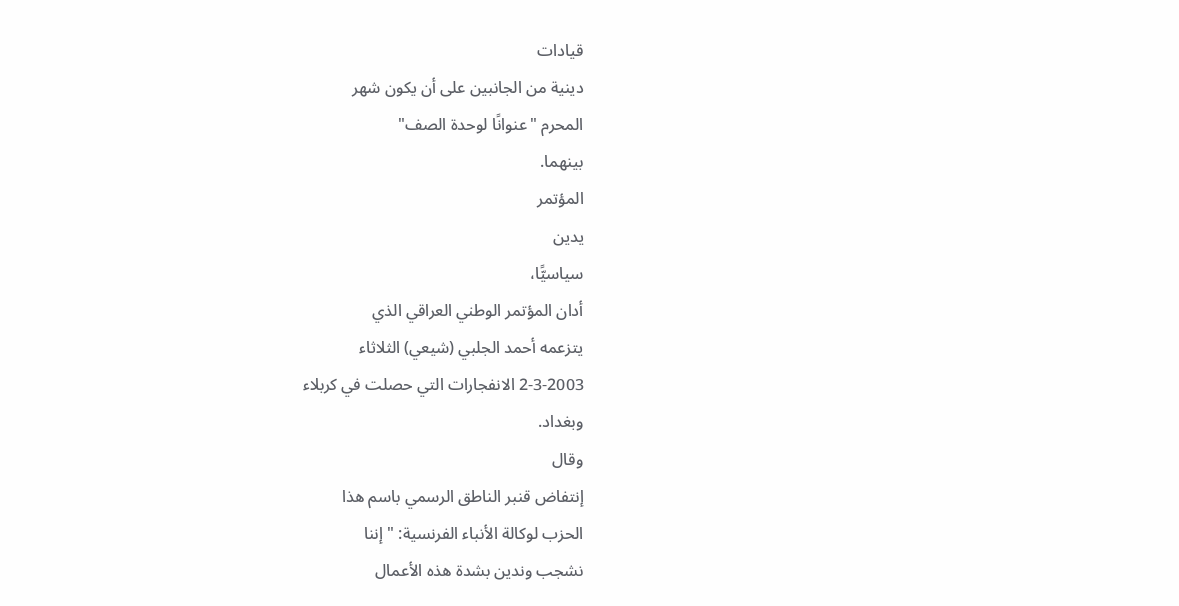قيادات
دينية من الجانبين على أن يكون شهر
المحرم "عنوانًا لوحدة الصف"
بينهما.
المؤتمر
يدين
سياسيًّا،
أدان المؤتمر الوطني العراقي الذي
يتزعمه أحمد الجلبي (شيعي) الثلاثاء
2-3-2003 الانفجارات التي حصلت في كربلاء
وبغداد.
وقال
إنتفاض قنبر الناطق الرسمي باسم هذا
الحزب لوكالة الأنباء الفرنسية: "إننا
نشجب وندين بشدة هذه الأعمال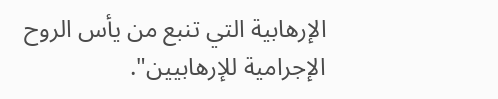الإرهابية التي تنبع من يأس الروح
الإجرامية للإرهابيين".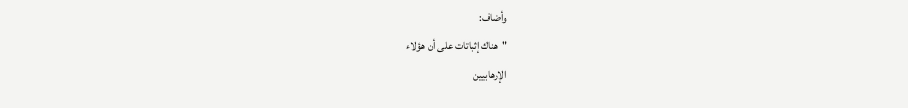وأضاف:
"هناك إثباتات على أن هؤلاء
الإرهابيين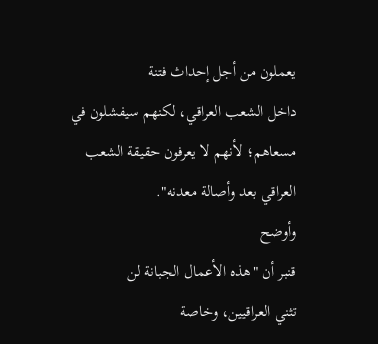يعملون من أجل إحداث فتنة
داخل الشعب العراقي، لكنهم سيفشلون في
مسعاهم؛ لأنهم لا يعرفون حقيقة الشعب
العراقي بعد وأصالة معدنه".
وأوضح
قنبر أن "هذه الأعمال الجبانة لن
تثني العراقيين، وخاصة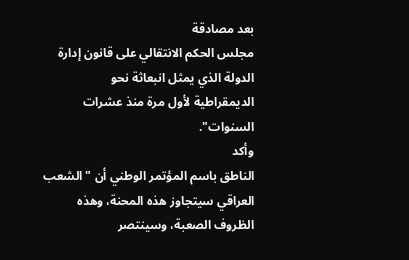بعد مصادقة
مجلس الحكم الانتقالي على قانون إدارة
الدولة الذي يمثل انبعاثة نحو
الديمقراطية لأول مرة منذ عشرات
السنوات".
وأكد
الناطق باسم المؤتمر الوطني أن "الشعب
العراقي سيتجاوز هذه المحنة، وهذه
الظروف الصعبة، وسينتصر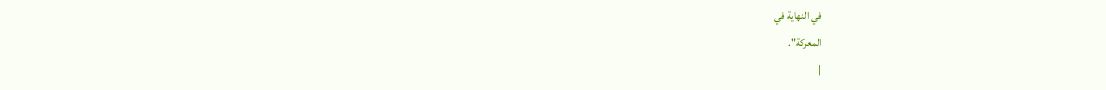في النهاية في
المعركة".
|